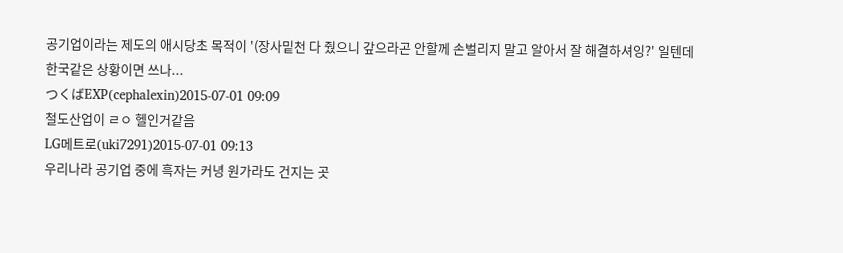공기업이라는 제도의 애시당초 목적이 '(장사밑천 다 줬으니 갚으라곤 안할께 손벌리지 말고 알아서 잘 해결하셔잉?' 일텐데 한국같은 상황이면 쓰나...
つくばEXP(cephalexin)2015-07-01 09:09
철도산업이 ㄹㅇ 헬인거같음
LG메트로(uki7291)2015-07-01 09:13
우리나라 공기업 중에 흑자는 커녕 원가라도 건지는 곳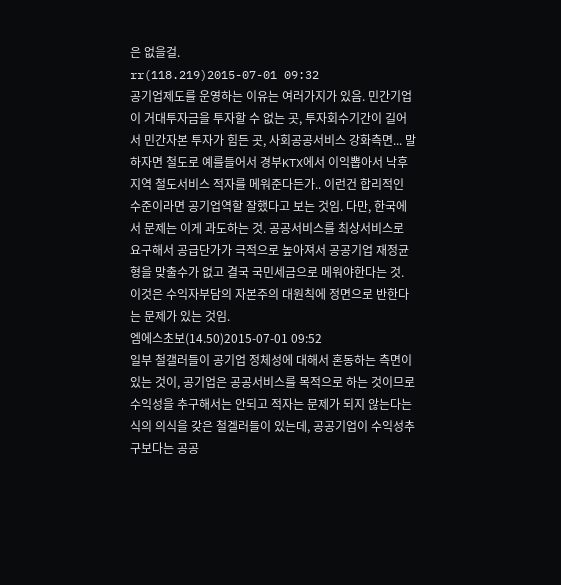은 없을걸.
rr(118.219)2015-07-01 09:32
공기업제도를 운영하는 이유는 여러가지가 있음. 민간기업이 거대투자금을 투자할 수 없는 곳, 투자회수기간이 길어서 민간자본 투자가 힘든 곳, 사회공공서비스 강화측면... 말하자면 철도로 예를들어서 경부KTX에서 이익뽑아서 낙후지역 철도서비스 적자를 메워준다든가.. 이런건 합리적인 수준이라면 공기업역할 잘했다고 보는 것임. 다만, 한국에서 문제는 이게 과도하는 것. 공공서비스를 최상서비스로 요구해서 공급단가가 극적으로 높아져서 공공기업 재정균형을 맞출수가 없고 결국 국민세금으로 메워야한다는 것. 이것은 수익자부담의 자본주의 대원칙에 정면으로 반한다는 문제가 있는 것임.
엠에스초보(14.50)2015-07-01 09:52
일부 철갤러들이 공기업 정체성에 대해서 혼동하는 측면이 있는 것이, 공기업은 공공서비스를 목적으로 하는 것이므로 수익성을 추구해서는 안되고 적자는 문제가 되지 않는다는 식의 의식을 갖은 철겔러들이 있는데, 공공기업이 수익성추구보다는 공공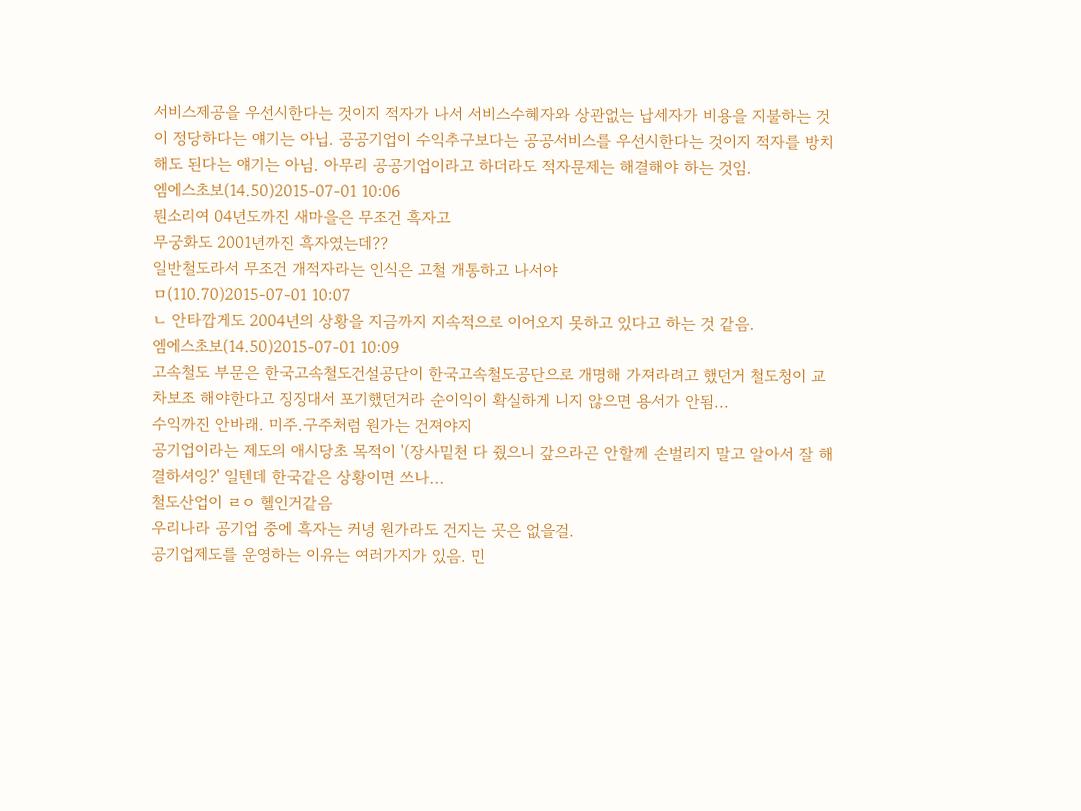서비스제공을 우선시한다는 것이지 적자가 나서 서비스수혜자와 상관없는 납세자가 비용을 지불하는 것이 정당하다는 얘기는 아닙. 공공기업이 수익추구보다는 공공서비스를 우선시한다는 것이지 적자를 방치해도 된다는 얘기는 아님. 아무리 공공기업이라고 하더라도 적자문제는 해결해야 하는 것임.
엠에스초보(14.50)2015-07-01 10:06
뭔소리여 04년도까진 새마을은 무조건 흑자고
무궁화도 2001년까진 흑자였는데??
일반철도라서 무조건 개적자라는 인식은 고철 개통하고 나서야
ㅁ(110.70)2015-07-01 10:07
ㄴ 안타깝게도 2004년의 상황을 지금까지 지속적으로 이어오지 못하고 있다고 하는 것 같음.
엠에스초보(14.50)2015-07-01 10:09
고속철도 부문은 한국고속철도건설공단이 한국고속철도공단으로 개명해 가져라려고 했던거 철도청이 교차보조 해야한다고 징징대서 포기했던거라 순이익이 확실하게 니지 않으면 용서가 안됨...
수익까진 안바래. 미주.구주처럼 원가는 건져야지
공기업이라는 제도의 애시당초 목적이 '(장사밑천 다 줬으니 갚으라곤 안할께 손벌리지 말고 알아서 잘 해결하셔잉?' 일텐데 한국같은 상황이면 쓰나...
철도산업이 ㄹㅇ 헬인거같음
우리나라 공기업 중에 흑자는 커녕 원가라도 건지는 곳은 없을걸.
공기업제도를 운영하는 이유는 여러가지가 있음. 민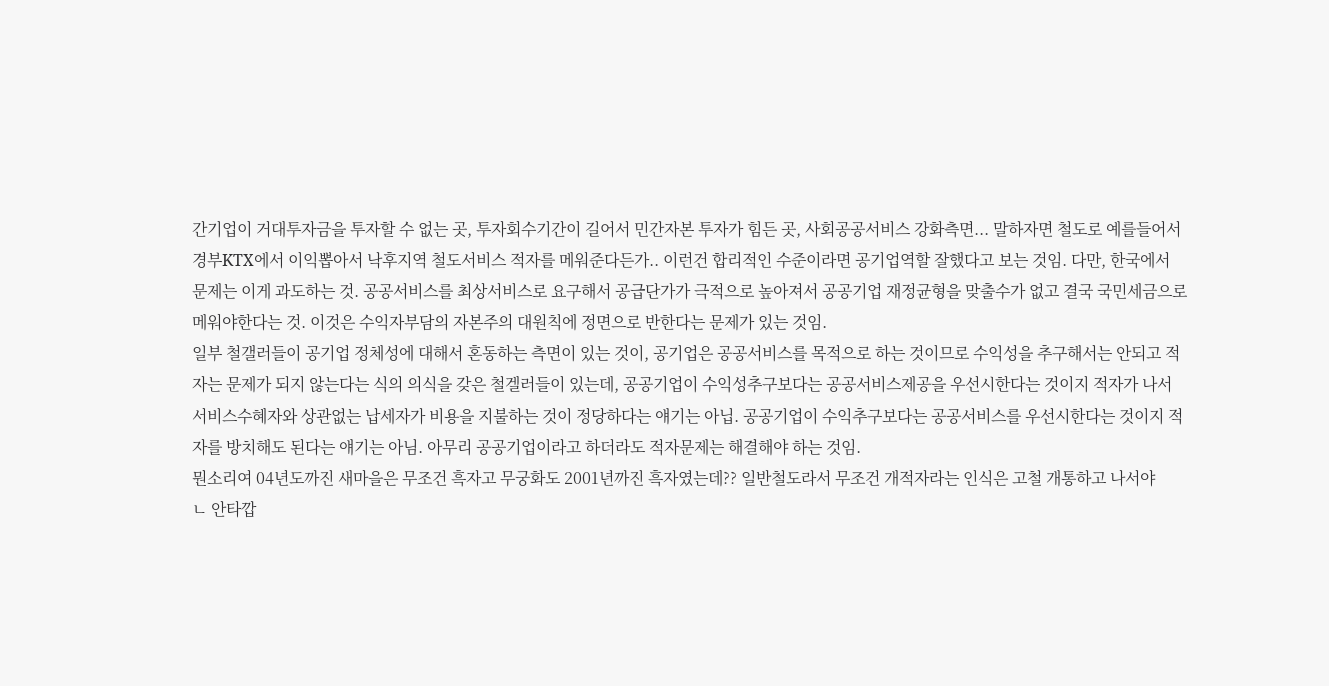간기업이 거대투자금을 투자할 수 없는 곳, 투자회수기간이 길어서 민간자본 투자가 힘든 곳, 사회공공서비스 강화측면... 말하자면 철도로 예를들어서 경부KTX에서 이익뽑아서 낙후지역 철도서비스 적자를 메워준다든가.. 이런건 합리적인 수준이라면 공기업역할 잘했다고 보는 것임. 다만, 한국에서 문제는 이게 과도하는 것. 공공서비스를 최상서비스로 요구해서 공급단가가 극적으로 높아져서 공공기업 재정균형을 맞출수가 없고 결국 국민세금으로 메워야한다는 것. 이것은 수익자부담의 자본주의 대원칙에 정면으로 반한다는 문제가 있는 것임.
일부 철갤러들이 공기업 정체성에 대해서 혼동하는 측면이 있는 것이, 공기업은 공공서비스를 목적으로 하는 것이므로 수익성을 추구해서는 안되고 적자는 문제가 되지 않는다는 식의 의식을 갖은 철겔러들이 있는데, 공공기업이 수익성추구보다는 공공서비스제공을 우선시한다는 것이지 적자가 나서 서비스수혜자와 상관없는 납세자가 비용을 지불하는 것이 정당하다는 얘기는 아닙. 공공기업이 수익추구보다는 공공서비스를 우선시한다는 것이지 적자를 방치해도 된다는 얘기는 아님. 아무리 공공기업이라고 하더라도 적자문제는 해결해야 하는 것임.
뭔소리여 04년도까진 새마을은 무조건 흑자고 무궁화도 2001년까진 흑자였는데?? 일반철도라서 무조건 개적자라는 인식은 고철 개통하고 나서야
ㄴ 안타깝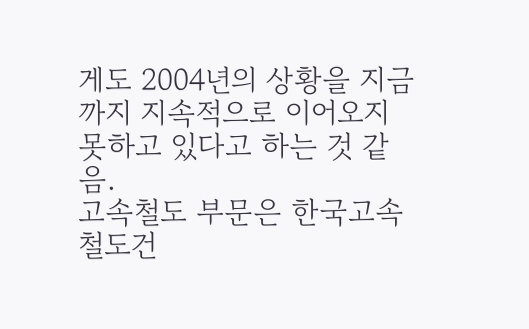게도 2004년의 상황을 지금까지 지속적으로 이어오지 못하고 있다고 하는 것 같음.
고속철도 부문은 한국고속철도건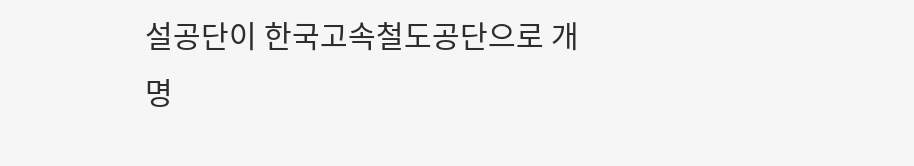설공단이 한국고속철도공단으로 개명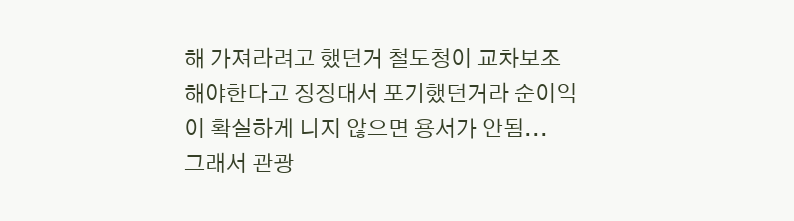해 가져라려고 했던거 철도청이 교차보조 해야한다고 징징대서 포기했던거라 순이익이 확실하게 니지 않으면 용서가 안됨...
그래서 관광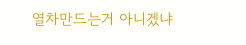열차만드는거 아니겠냐